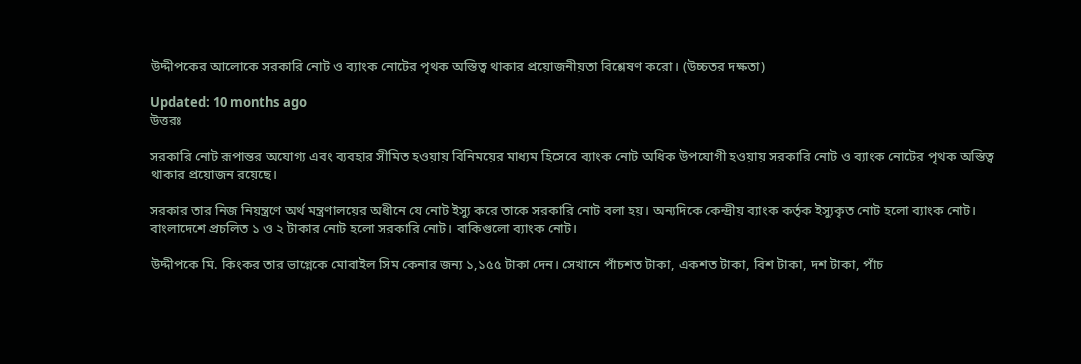উদ্দীপকের আলোকে সরকারি নোট ও ব্যাংক নোটের পৃথক অস্তিত্ব থাকার প্রয়োজনীয়তা বিশ্লেষণ করো। (উচ্চতর দক্ষতা)

Updated: 10 months ago
উত্তরঃ

সরকারি নোট রূপান্তর অযোগ্য এবং ব্যবহার সীমিত হওয়ায় বিনিময়ের মাধ্যম হিসেবে ব্যাংক নোট অধিক উপযোগী হওয়ায় সরকারি নোট ও ব্যাংক নোটের পৃথক অস্তিত্ব থাকার প্রয়োজন রয়েছে।

সরকার তার নিজ নিয়ন্ত্রণে অর্থ মন্ত্রণালয়ের অধীনে যে নোট ইস্যু করে তাকে সরকারি নোট বলা হয়। অন্যদিকে কেন্দ্রীয় ব্যাংক কর্তৃক ইস্যুকৃত নোট হলো ব্যাংক নোট। বাংলাদেশে প্রচলিত ১ ও ২ টাকার নোট হলো সরকারি নোট। বাকিগুলো ব্যাংক নোট।

উদ্দীপকে মি. কিংকর তার ভাগ্নেকে মোবাইল সিম কেনার জন্য ১,১৫৫ টাকা দেন। সেখানে পাঁচশত টাকা, একশত টাকা, বিশ টাকা, দশ টাকা, পাঁচ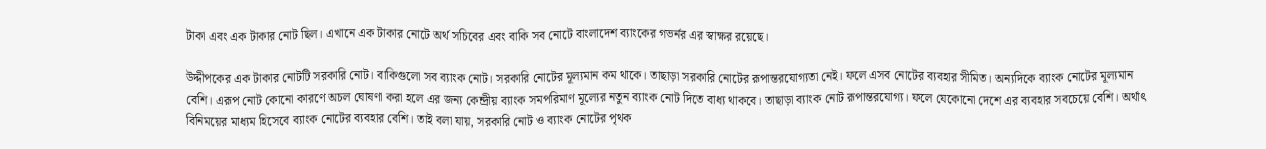টাকা এবং এক টাকার নোট ছিল। এখানে এক টাকার নোটে অর্থ সচিবের এবং বাকি সব নোটে বাংলাদেশ ব্যাংকের গভর্নর এর স্বাক্ষর রয়েছে।

উদ্দীপকের এক টাকার নোটটি সরকারি নোট। বাকিগুলো সব ব্যাংক নোট। সরকারি নোটের মূল্যমান কম থাকে। তাছাড়া সরকারি নোটের রূপান্তরযোগ্যতা নেই। ফলে এসব নোটের ব্যবহার সীমিত। অন্যদিকে ব্যাংক নোটের মূল্যমান বেশি। এরূপ নোট কোনো কারণে অচল ঘোষণা করা হলে এর জন্য কেন্দ্রীয় ব্যাংক সমপরিমাণ মূল্যের নতুন ব্যাংক নোট দিতে বাধ্য থাকবে। তাছাড়া ব্যাংক নোট রূপান্তরযোগ্য। ফলে যেকোনো দেশে এর ব্যবহার সবচেয়ে বেশি। অর্থাৎ বিনিময়ের মাধ্যম হিসেবে ব্যাংক নোটের ব্যবহার বেশি। তাই বলা যায়, সরকারি নোট ও ব্যাংক নোটের পৃথক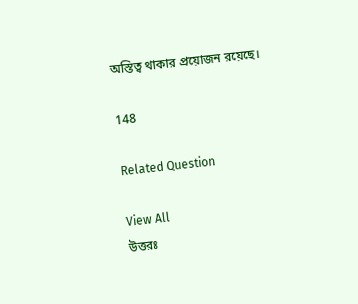অস্তিত্ব থাকার প্রয়োজন রয়েছে।

148

Related Question

View All
উত্তরঃ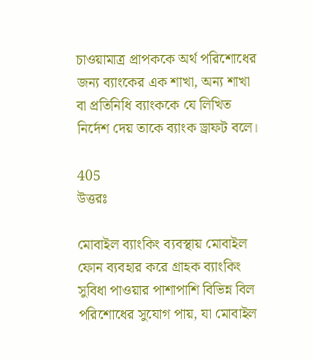চাওয়ামাত্র প্রাপককে অর্থ পরিশোধের জন্য ব্যাংকের এক শাখা, অন্য শাখা বা প্রতিনিধি ব্যাংককে যে লিখিত নির্দেশ দেয় তাকে ব্যাংক ড্রাফট বলে।

405
উত্তরঃ

মোবাইল ব্যাংকিং ব্যবস্থায় মোবাইল ফোন ব্যবহার করে গ্রাহক ব্যাংকিং সুবিধা পাওয়ার পাশাপাশি বিভিন্ন বিল পরিশোধের সুযোগ পায়, যা মোবাইল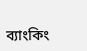ব্যাংকিং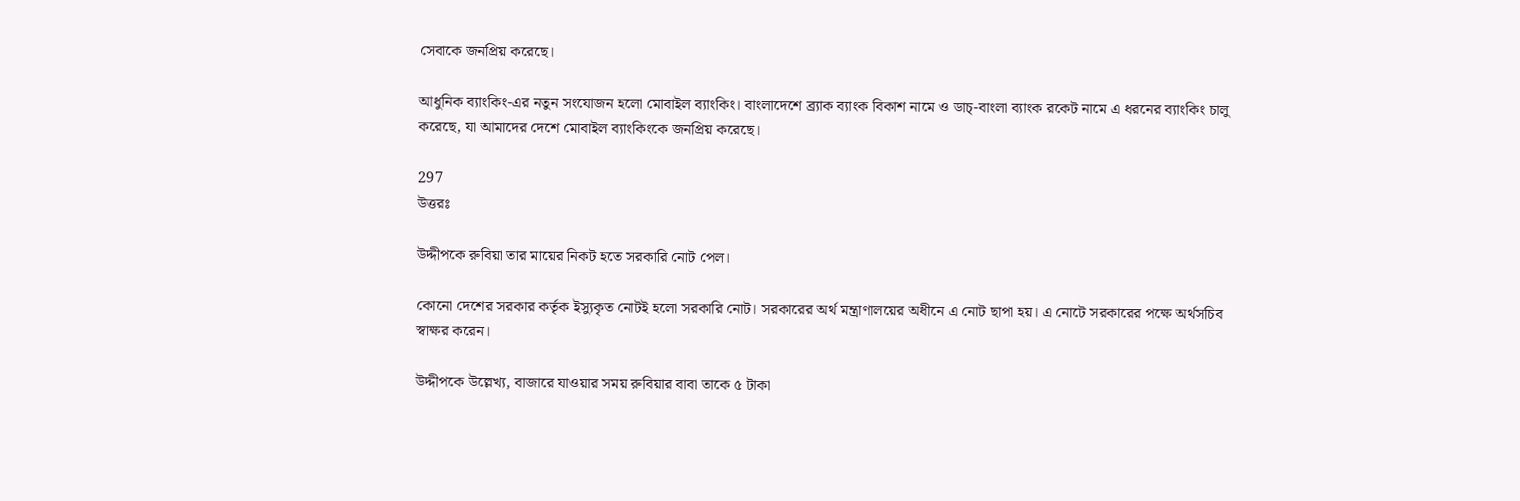সেবাকে জনপ্রিয় করেছে।

আধুনিক ব্যাংকিং-এর নতুন সংযোজন হলো মোবাইল ব্যাংকিং। বাংলাদেশে ব্র্যাক ব্যাংক বিকাশ নামে ও ডাচ্-বাংলা ব্যাংক রকেট নামে এ ধরনের ব্যাংকিং চালু করেছে, যা আমাদের দেশে মোবাইল ব্যাংকিংকে জনপ্রিয় করেছে।

297
উত্তরঃ

উদ্দীপকে রুবিয়া তার মায়ের নিকট হতে সরকারি নোট পেল।

কোনো দেশের সরকার কর্তৃক ইস্যুকৃত নোটই হলো সরকারি নোট। সরকারের অর্থ মন্ত্রাণালয়ের অধীনে এ নোট ছাপা হয়। এ নোটে সরকারের পক্ষে অর্থসচিব স্বাক্ষর করেন।

উদ্দীপকে উল্লেখ্য, বাজারে যাওয়ার সময় রুবিয়ার বাবা তাকে ৫ টাকা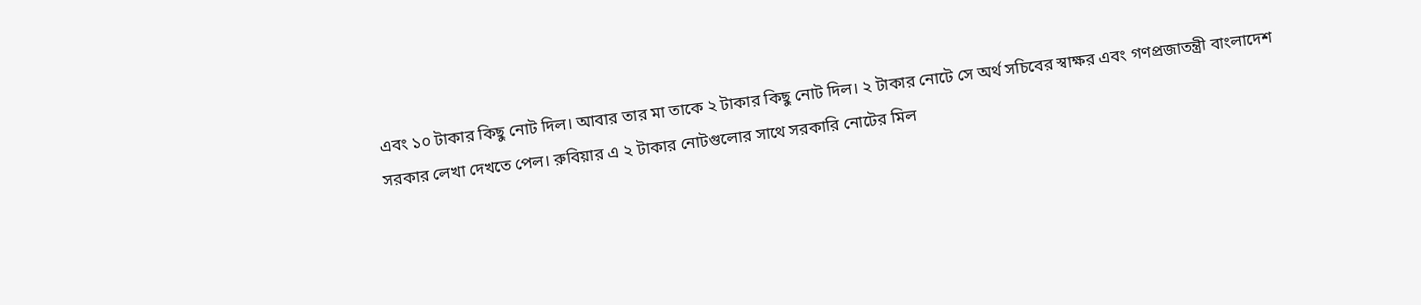এবং ১০ টাকার কিছু নোট দিল। আবার তার মা তাকে ২ টাকার কিছু নোট দিল। ২ টাকার নোটে সে অর্থ সচিবের স্বাক্ষর এবং গণপ্রজাতন্ত্রী বাংলাদেশ সরকার লেখা দেখতে পেল। রুবিয়ার এ ২ টাকার নোটগুলোর সাথে সরকারি নোটের মিল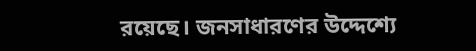রয়েছে। জনসাধারণের উদ্দেশ্যে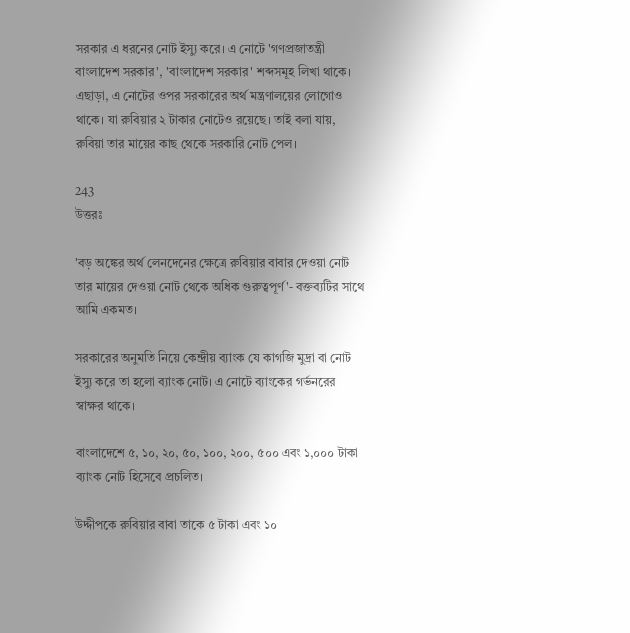সরকার এ ধরনের নোট ইস্যু করে। এ নোটে 'গণপ্রজাতন্ত্রী বাংলাদেশ সরকার', 'বাংলাদেশ সরকার' শব্দসমূহ লিখা থাকে। এছাড়া, এ নোটের ওপর সরকারের অর্থ মন্ত্রণালয়ের লোগোও থাকে। যা রুবিয়ার ২ টাকার নোটেও রয়েছে। তাই বলা যায়, রুবিয়া তার মায়ের কাছ থেকে সরকারি নোট পেল।

243
উত্তরঃ

'বড় অঙ্কের অর্থ লেনদেনের ক্ষেত্রে রুবিয়ার বাবার দেওয়া নোট তার মায়ের দেওয়া নোট থেকে অধিক গুরুত্বপূর্ণ'- বক্তব্যটির সাথে আমি একমত।

সরকারের অনুমতি নিয়ে কেন্দ্রীয় ব্যাংক যে কাগজি মুদ্রা বা নোট ইস্যু করে তা হলো ব্যাংক নোট। এ নোটে ব্যাংকের গর্ভনরের স্বাক্ষর থাকে।

বাংলাদেশে ৫, ১০, ২০, ৫০, ১০০, ২০০, ৫০০ এবং ১,০০০ টাকা ব্যাংক নোট হিসেবে প্রচলিত।

উদ্দীপকে রুবিয়ার বাবা তাকে ৫ টাকা এবং ১০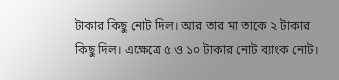টাকার কিছু নোট দিল। আর তার মা তাকে ২ টাকার কিছু দিল। এক্ষেত্রে ৫ ও ১০ টাকার নোট ব্যাংক নোট।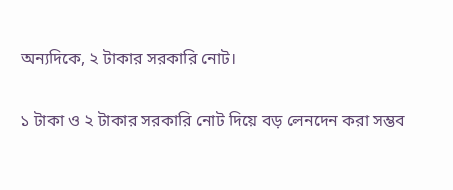অন্যদিকে, ২ টাকার সরকারি নোট।

১ টাকা ও ২ টাকার সরকারি নোট দিয়ে বড় লেনদেন করা সম্ভব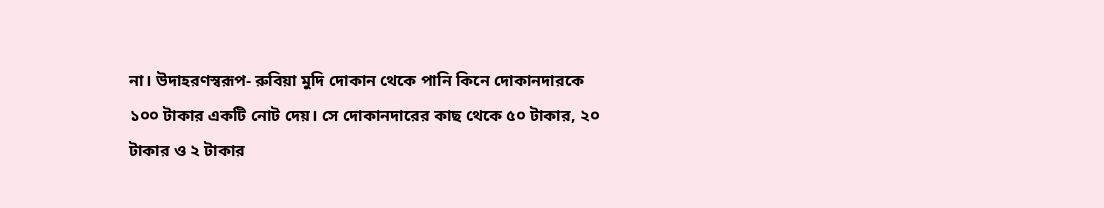না। উদাহরণস্বরূপ- রুবিয়া মুদি দোকান থেকে পানি কিনে দোকানদারকে ১০০ টাকার একটি নোট দেয়। সে দোকানদারের কাছ থেকে ৫০ টাকার, ২০ টাকার ও ২ টাকার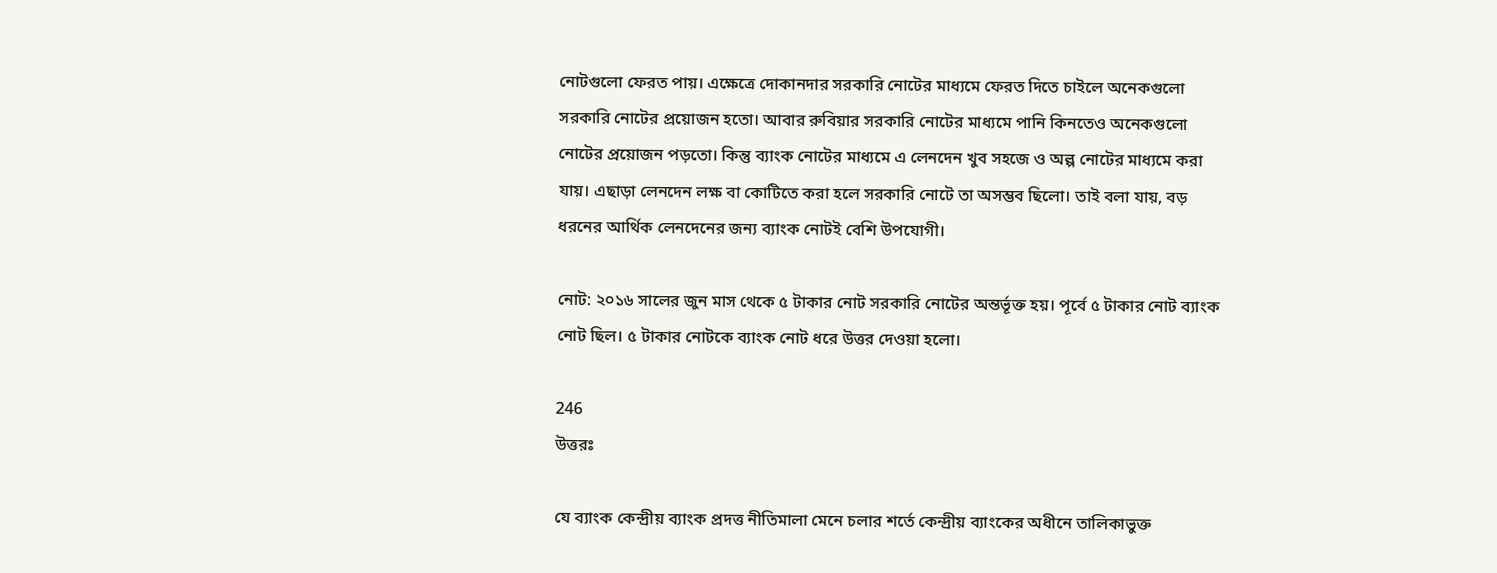নোটগুলো ফেরত পায়। এক্ষেত্রে দোকানদার সরকারি নোটের মাধ্যমে ফেরত দিতে চাইলে অনেকগুলো সরকারি নোটের প্রয়োজন হতো। আবার রুবিয়ার সরকারি নোটের মাধ্যমে পানি কিনতেও অনেকগুলো নোটের প্রয়োজন পড়তো। কিন্তু ব্যাংক নোটের মাধ্যমে এ লেনদেন খুব সহজে ও অল্প নোটের মাধ্যমে করা যায়। এছাড়া লেনদেন লক্ষ বা কোটিতে করা হলে সরকারি নোটে তা অসম্ভব ছিলো। তাই বলা যায়, বড় ধরনের আর্থিক লেনদেনের জন্য ব্যাংক নোটই বেশি উপযোগী।

নোট: ২০১৬ সালের জুন মাস থেকে ৫ টাকার নোট সরকারি নোটের অন্তর্ভূক্ত হয়। পূর্বে ৫ টাকার নোট ব্যাংক নোট ছিল। ৫ টাকার নোটকে ব্যাংক নোট ধরে উত্তর দেওয়া হলো।

246
উত্তরঃ

যে ব্যাংক কেন্দ্রীয় ব্যাংক প্রদত্ত নীতিমালা মেনে চলার শর্তে কেন্দ্রীয় ব্যাংকের অধীনে তালিকাভুক্ত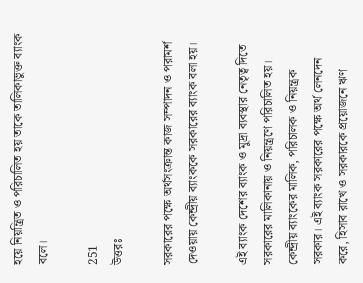হয়ে নিয়ন্ত্রিত ও পরিচালিত হয় তাকে তালিকাভুক্ত ব্যাংক বলে।

251
উত্তরঃ

সরকারের পক্ষে অর্থসংক্রান্ত কাজ সম্পাদন ও পরামর্শ দেওয়ায় কেন্দ্রীয় ব্যাংককে সরকারের ব্যাংক বলা হয়।

এই ব্যাংক দেশের ব্যাংক ও মুদ্রা ব্যবস্থার নেতৃত্ব দিতে সরকারের মালিকানায় ও নিয়ন্ত্রণে পরিচালিত হয়। কেন্দ্রীয় ব্যাংকের মালিক, পরিচালক ও নিয়ন্ত্রক সরকার। এই ব্যাংক সরকারের পক্ষে অর্থ লেনদেন করে, হিসাব রাখে ও সরকারকে প্রয়োজনে ঋণ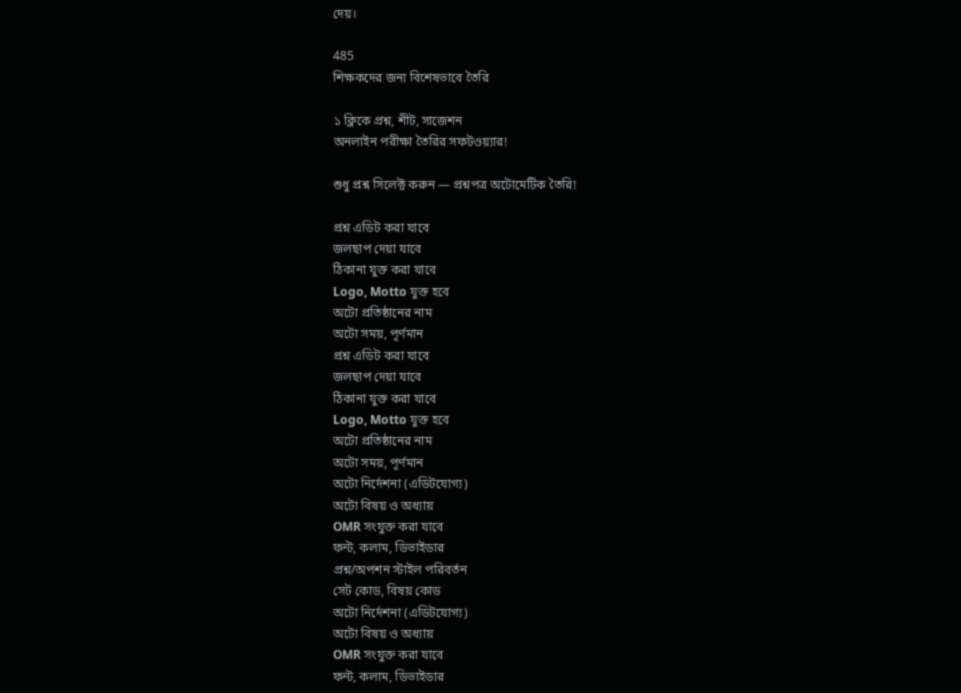দেয়।

485
শিক্ষকদের জন্য বিশেষভাবে তৈরি

১ ক্লিকে প্রশ্ন, শীট, সাজেশন
অনলাইন পরীক্ষা তৈরির সফটওয়্যার!

শুধু প্রশ্ন সিলেক্ট করুন — প্রশ্নপত্র অটোমেটিক তৈরি!

প্রশ্ন এডিট করা যাবে
জলছাপ দেয়া যাবে
ঠিকানা যুক্ত করা যাবে
Logo, Motto যুক্ত হবে
অটো প্রতিষ্ঠানের নাম
অটো সময়, পূর্ণমান
প্রশ্ন এডিট করা যাবে
জলছাপ দেয়া যাবে
ঠিকানা যুক্ত করা যাবে
Logo, Motto যুক্ত হবে
অটো প্রতিষ্ঠানের নাম
অটো সময়, পূর্ণমান
অটো নির্দেশনা (এডিটযোগ্য)
অটো বিষয় ও অধ্যায়
OMR সংযুক্ত করা যাবে
ফন্ট, কলাম, ডিভাইডার
প্রশ্ন/অপশন স্টাইল পরিবর্তন
সেট কোড, বিষয় কোড
অটো নির্দেশনা (এডিটযোগ্য)
অটো বিষয় ও অধ্যায়
OMR সংযুক্ত করা যাবে
ফন্ট, কলাম, ডিভাইডার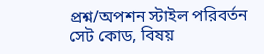প্রশ্ন/অপশন স্টাইল পরিবর্তন
সেট কোড, বিষয়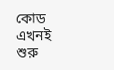কোড
এখনই শুরু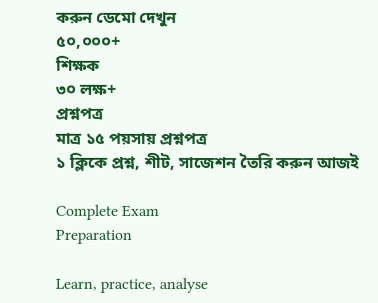করুন ডেমো দেখুন
৫০,০০০+
শিক্ষক
৩০ লক্ষ+
প্রশ্নপত্র
মাত্র ১৫ পয়সায় প্রশ্নপত্র
১ ক্লিকে প্রশ্ন, শীট, সাজেশন তৈরি করুন আজই

Complete Exam
Preparation

Learn, practice, analyse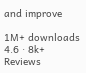and improve

1M+ downloads
4.6 · 8k+ Reviews